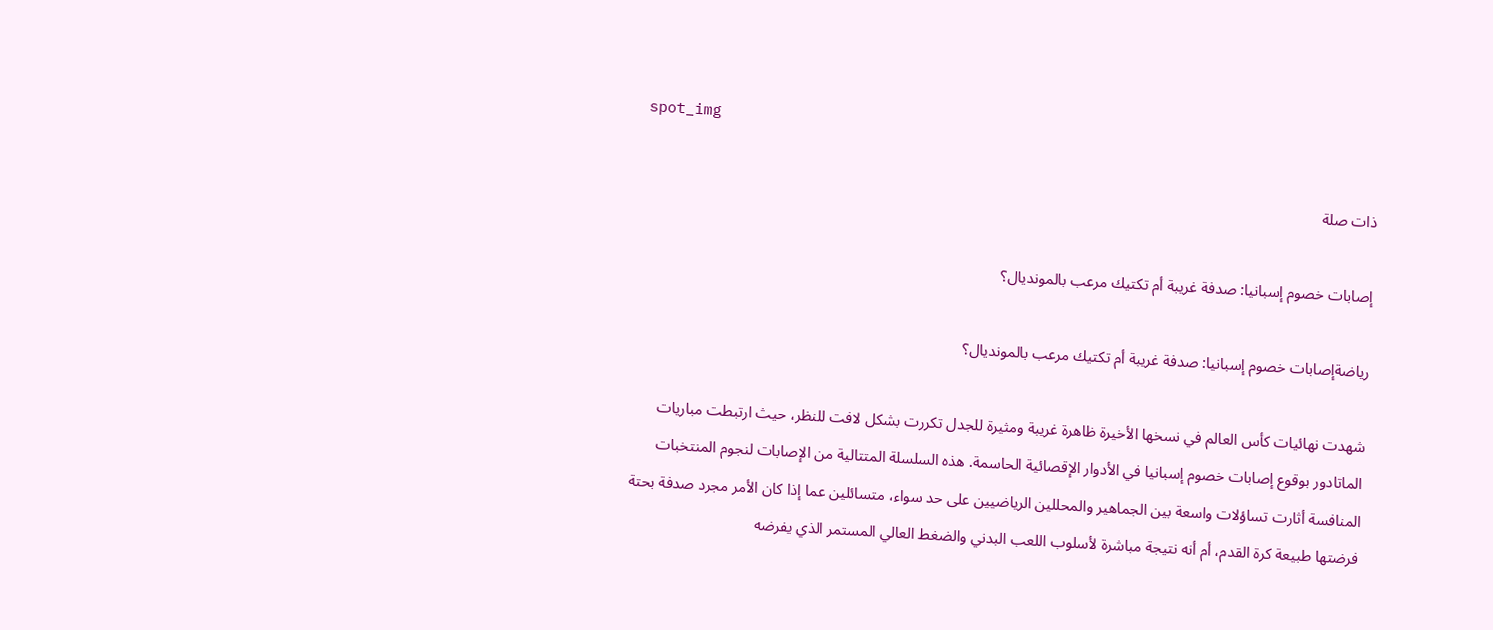spot_img

ذات صلة

إصابات خصوم إسبانيا: صدفة غريبة أم تكتيك مرعب بالمونديال؟

رياضةإصابات خصوم إسبانيا: صدفة غريبة أم تكتيك مرعب بالمونديال؟

شهدت نهائيات كأس العالم في نسخها الأخيرة ظاهرة غريبة ومثيرة للجدل تكررت بشكل لافت للنظر، حيث ارتبطت مباريات الماتادور بوقوع إصابات خصوم إسبانيا في الأدوار الإقصائية الحاسمة. هذه السلسلة المتتالية من الإصابات لنجوم المنتخبات المنافسة أثارت تساؤلات واسعة بين الجماهير والمحللين الرياضيين على حد سواء، متسائلين عما إذا كان الأمر مجرد صدفة بحتة فرضتها طبيعة كرة القدم، أم أنه نتيجة مباشرة لأسلوب اللعب البدني والضغط العالي المستمر الذي يفرضه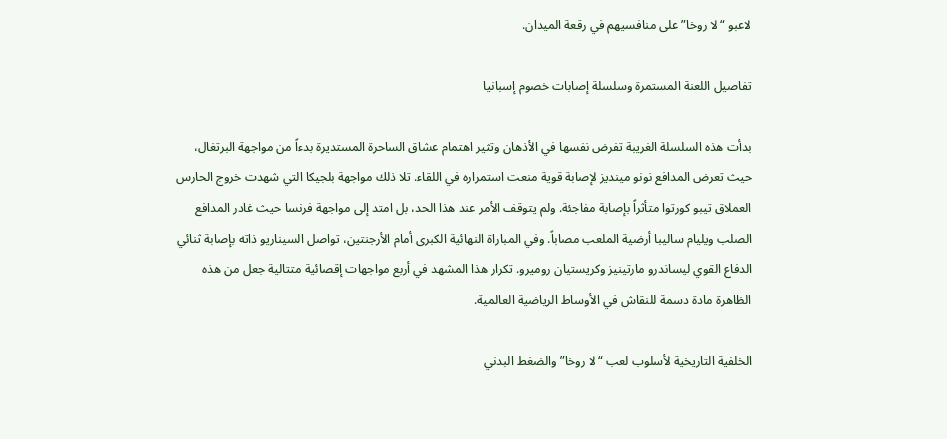لاعبو “لا روخا” على منافسيهم في رقعة الميدان.

تفاصيل اللعنة المستمرة وسلسلة إصابات خصوم إسبانيا

بدأت هذه السلسلة الغريبة تفرض نفسها في الأذهان وتثير اهتمام عشاق الساحرة المستديرة بدءاً من مواجهة البرتغال، حيث تعرض المدافع نونو مينديز لإصابة قوية منعت استمراره في اللقاء. تلا ذلك مواجهة بلجيكا التي شهدت خروج الحارس العملاق تيبو كورتوا متأثراً بإصابة مفاجئة. ولم يتوقف الأمر عند هذا الحد، بل امتد إلى مواجهة فرنسا حيث غادر المدافع الصلب ويليام ساليبا أرضية الملعب مصاباً. وفي المباراة النهائية الكبرى أمام الأرجنتين، تواصل السيناريو ذاته بإصابة ثنائي الدفاع القوي ليساندرو مارتينيز وكريستيان روميرو. تكرار هذا المشهد في أربع مواجهات إقصائية متتالية جعل من هذه الظاهرة مادة دسمة للنقاش في الأوساط الرياضية العالمية.

الخلفية التاريخية لأسلوب لعب “لا روخا” والضغط البدني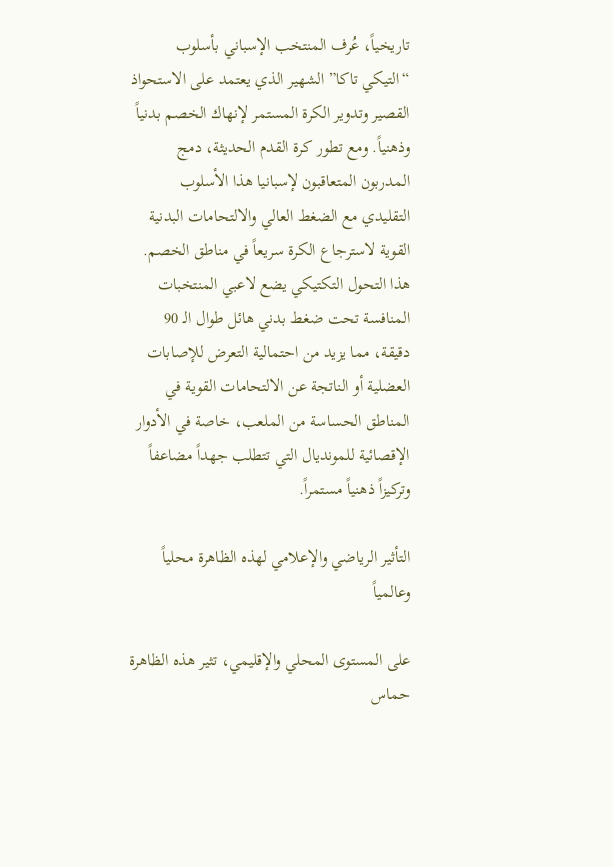تاريخياً، عُرف المنتخب الإسباني بأسلوب “التيكي تاكا” الشهير الذي يعتمد على الاستحواذ القصير وتدوير الكرة المستمر لإنهاك الخصم بدنياً وذهنياً. ومع تطور كرة القدم الحديثة، دمج المدربون المتعاقبون لإسبانيا هذا الأسلوب التقليدي مع الضغط العالي والالتحامات البدنية القوية لاسترجاع الكرة سريعاً في مناطق الخصم. هذا التحول التكتيكي يضع لاعبي المنتخبات المنافسة تحت ضغط بدني هائل طوال الـ 90 دقيقة، مما يزيد من احتمالية التعرض للإصابات العضلية أو الناتجة عن الالتحامات القوية في المناطق الحساسة من الملعب، خاصة في الأدوار الإقصائية للمونديال التي تتطلب جهداً مضاعفاً وتركيزاً ذهنياً مستمراً.

التأثير الرياضي والإعلامي لهذه الظاهرة محلياً وعالمياً

على المستوى المحلي والإقليمي، تثير هذه الظاهرة حماس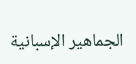الجماهير الإسبانية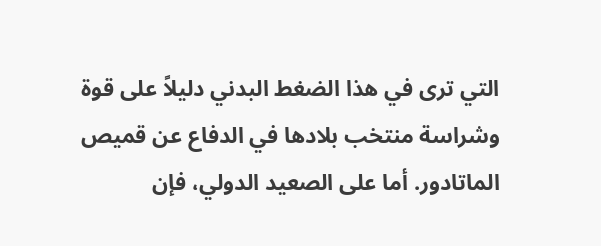التي ترى في هذا الضغط البدني دليلاً على قوة وشراسة منتخب بلادها في الدفاع عن قميص الماتادور. أما على الصعيد الدولي، فإن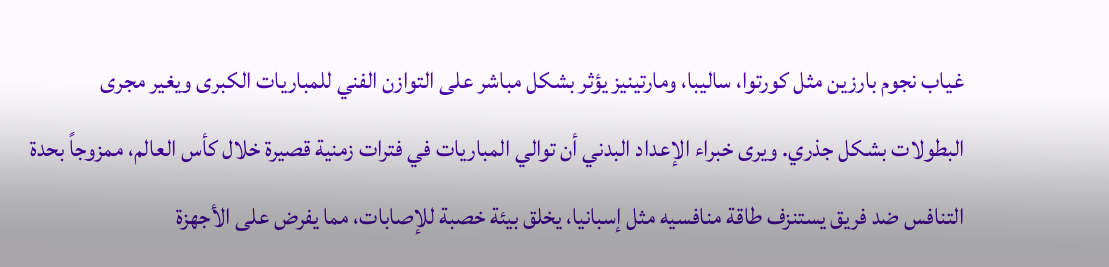غياب نجوم بارزين مثل كورتوا، ساليبا، ومارتينيز يؤثر بشكل مباشر على التوازن الفني للمباريات الكبرى ويغير مجرى البطولات بشكل جذري. ويرى خبراء الإعداد البدني أن توالي المباريات في فترات زمنية قصيرة خلال كأس العالم، ممزوجاً بحدة التنافس ضد فريق يستنزف طاقة منافسيه مثل إسبانيا، يخلق بيئة خصبة للإصابات، مما يفرض على الأجهزة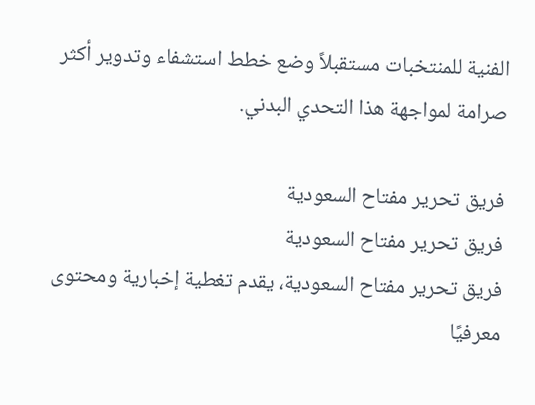الفنية للمنتخبات مستقبلاً وضع خطط استشفاء وتدوير أكثر صرامة لمواجهة هذا التحدي البدني.

فريق تحرير مفتاح السعودية
فريق تحرير مفتاح السعودية
فريق تحرير مفتاح السعودية، يقدم تغطية إخبارية ومحتوى معرفيًا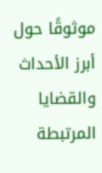موثوقًا حول أبرز الأحداث والقضايا المرتبطة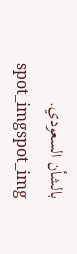بالشأن السعودي.
spot_imgspot_img